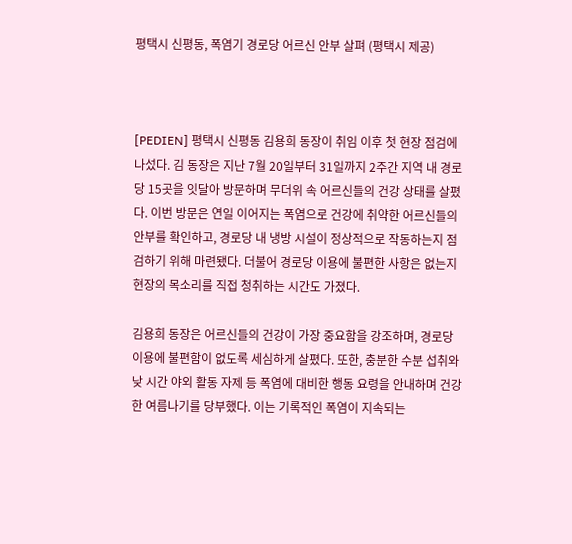평택시 신평동, 폭염기 경로당 어르신 안부 살펴 (평택시 제공)



[PEDIEN] 평택시 신평동 김용희 동장이 취임 이후 첫 현장 점검에 나섰다. 김 동장은 지난 7월 20일부터 31일까지 2주간 지역 내 경로당 15곳을 잇달아 방문하며 무더위 속 어르신들의 건강 상태를 살폈다. 이번 방문은 연일 이어지는 폭염으로 건강에 취약한 어르신들의 안부를 확인하고, 경로당 내 냉방 시설이 정상적으로 작동하는지 점검하기 위해 마련됐다. 더불어 경로당 이용에 불편한 사항은 없는지 현장의 목소리를 직접 청취하는 시간도 가졌다.

김용희 동장은 어르신들의 건강이 가장 중요함을 강조하며, 경로당 이용에 불편함이 없도록 세심하게 살폈다. 또한, 충분한 수분 섭취와 낮 시간 야외 활동 자제 등 폭염에 대비한 행동 요령을 안내하며 건강한 여름나기를 당부했다. 이는 기록적인 폭염이 지속되는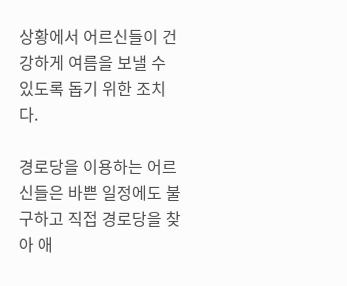상황에서 어르신들이 건강하게 여름을 보낼 수 있도록 돕기 위한 조치다.

경로당을 이용하는 어르신들은 바쁜 일정에도 불구하고 직접 경로당을 찾아 애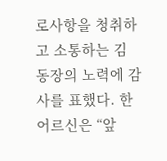로사항을 청취하고 소통하는 김 동장의 노력에 감사를 표했다. 한 어르신은 “앞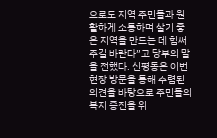으로도 지역 주민들과 원활하게 소통하며 살기 좋은 지역을 만드는 데 힘써주길 바란다”고 당부의 말을 전했다. 신평동은 이번 현장 방문을 통해 수렴된 의견을 바탕으로 주민들의 복지 증진을 위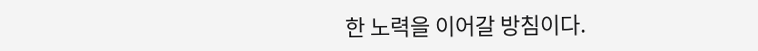한 노력을 이어갈 방침이다.